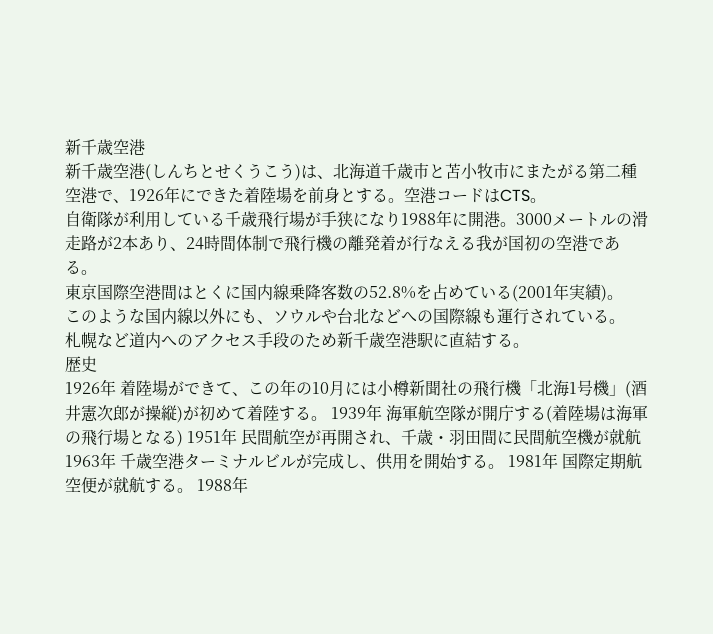新千歳空港
新千歳空港(しんちとせくうこう)は、北海道千歳市と苫小牧市にまたがる第二種空港で、1926年にできた着陸場を前身とする。空港コードはCTS。
自衛隊が利用している千歳飛行場が手狭になり1988年に開港。3000メートルの滑走路が2本あり、24時間体制で飛行機の離発着が行なえる我が国初の空港である。
東京国際空港間はとくに国内線乗降客数の52.8%を占めている(2001年実績)。
このような国内線以外にも、ソウルや台北などへの国際線も運行されている。
札幌など道内へのアクセス手段のため新千歳空港駅に直結する。
歴史
1926年 着陸場ができて、この年の10月には小樽新聞社の飛行機「北海1号機」(酒井憲次郎が操縦)が初めて着陸する。 1939年 海軍航空隊が開庁する(着陸場は海軍の飛行場となる) 1951年 民間航空が再開され、千歳・羽田間に民間航空機が就航 1963年 千歳空港ターミナルビルが完成し、供用を開始する。 1981年 国際定期航空便が就航する。 1988年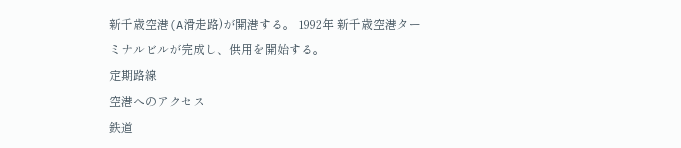新千歳空港(A滑走路)が開港する。 1992年 新千歳空港ターミナルビルが完成し、供用を開始する。
定期路線
空港へのアクセス
鉄道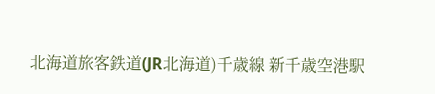北海道旅客鉄道(JR北海道)千歳線 新千歳空港駅